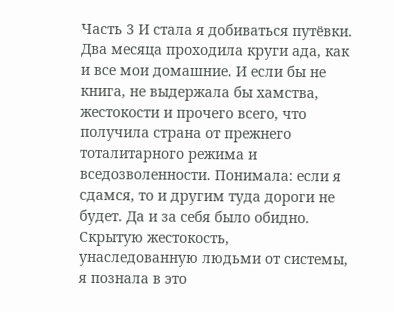Часть 3 И стала я добиваться путёвки. Два месяца проходила круги ада, как и все мои домашние. И если бы не книга, не выдержала бы хамства, жестокости и прочего всего, что получила страна от прежнего тоталитарного режима и вседозволенности. Понимала: если я сдамся, то и другим туда дороги не будет. Да и за себя было обидно. Скрытую жестокость, унаследованную людьми от системы, я познала в это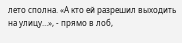лето сполна. «А кто ей разрешил выходить на улицу…», - прямо в лоб,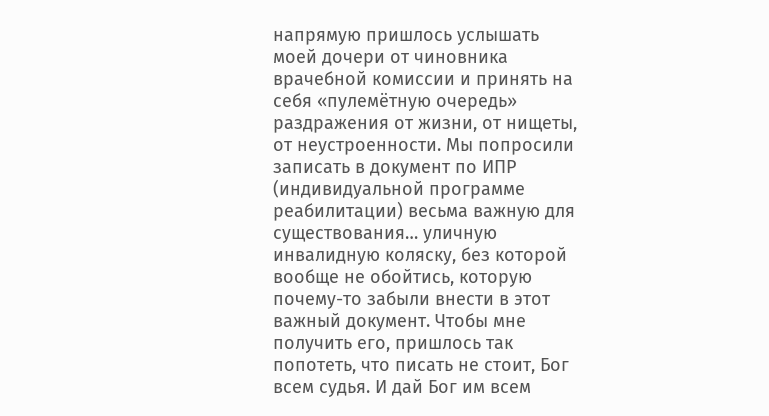напрямую пришлось услышать моей дочери от чиновника врачебной комиссии и принять на себя «пулемётную очередь» раздражения от жизни, от нищеты, от неустроенности. Мы попросили записать в документ по ИПР (индивидуальной программе реабилитации) весьма важную для существования… уличную инвалидную коляску, без которой вообще не обойтись, которую почему-то забыли внести в этот важный документ. Чтобы мне получить его, пришлось так попотеть, что писать не стоит, Бог всем судья. И дай Бог им всем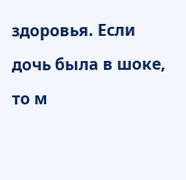здоровья. Если дочь была в шоке, то м